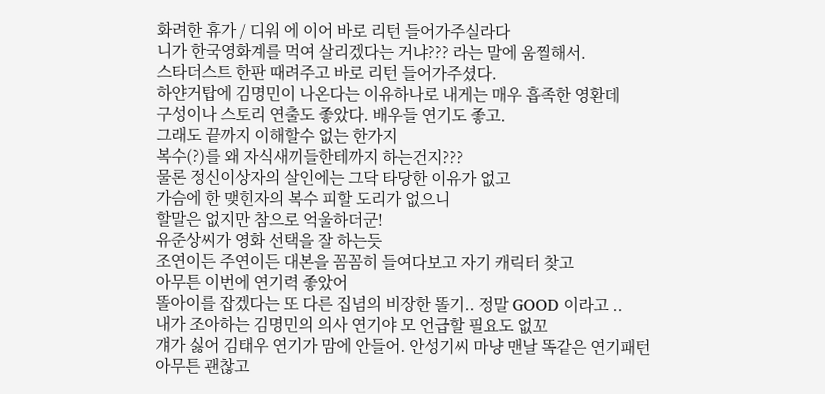화려한 휴가 / 디워 에 이어 바로 리턴 들어가주실라다
니가 한국영화계를 먹여 살리겠다는 거냐??? 라는 말에 움찔해서.
스타더스트 한판 때려주고 바로 리턴 들어가주셨다.
하얀거탑에 김명민이 나온다는 이유하나로 내게는 매우 흡족한 영환데
구성이나 스토리 연출도 좋았다. 배우들 연기도 좋고.
그래도 끝까지 이해할수 없는 한가지
복수(?)를 왜 자식새끼들한테까지 하는건지???
물론 정신이상자의 살인에는 그닥 타당한 이유가 없고
가슴에 한 맺힌자의 복수 피할 도리가 없으니
할말은 없지만 참으로 억울하더군!
유준상씨가 영화 선택을 잘 하는듯
조연이든 주연이든 대본을 꼼꼼히 들여다보고 자기 캐릭터 찾고
아무튼 이번에 연기력 좋았어
똘아이를 잡겠다는 또 다른 집념의 비장한 똘기.. 정말 GOOD 이라고 ..
내가 조아하는 김명민의 의사 연기야 모 언급할 필요도 없꼬
걔가 싫어 김태우 연기가 맘에 안들어. 안성기씨 마냥 맨날 똑같은 연기패턴
아무튼 괜찮고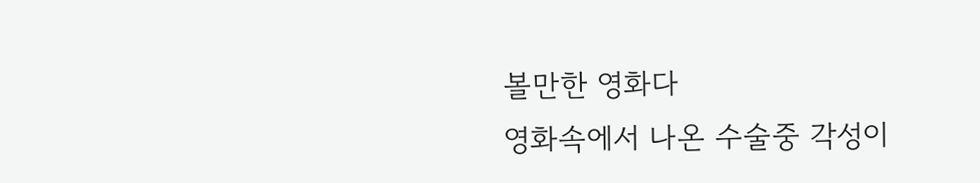볼만한 영화다
영화속에서 나온 수술중 각성이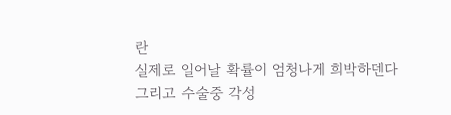란
실제로 일어날 확률이 엄청나게 희박하덴다
그리고 수술중 각성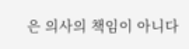은 의사의 책임이 아니다